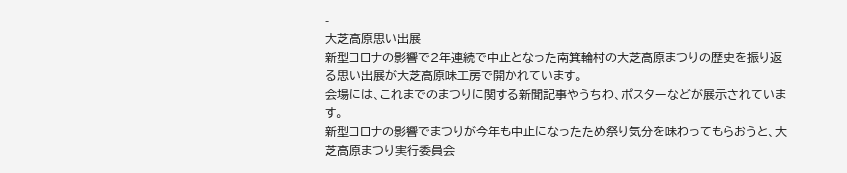-
大芝高原思い出展
新型コロナの影響で2年連続で中止となった南箕輪村の大芝高原まつりの歴史を振り返る思い出展が大芝高原味工房で開かれています。
会場には、これまでのまつりに関する新聞記事やうちわ、ポスターなどが展示されています。
新型コロナの影響でまつりが今年も中止になったため祭り気分を味わってもらおうと、大芝高原まつり実行委員会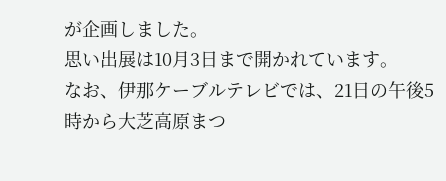が企画しました。
思い出展は10月3日まで開かれています。
なお、伊那ケーブルテレビでは、21日の午後5時から大芝高原まつ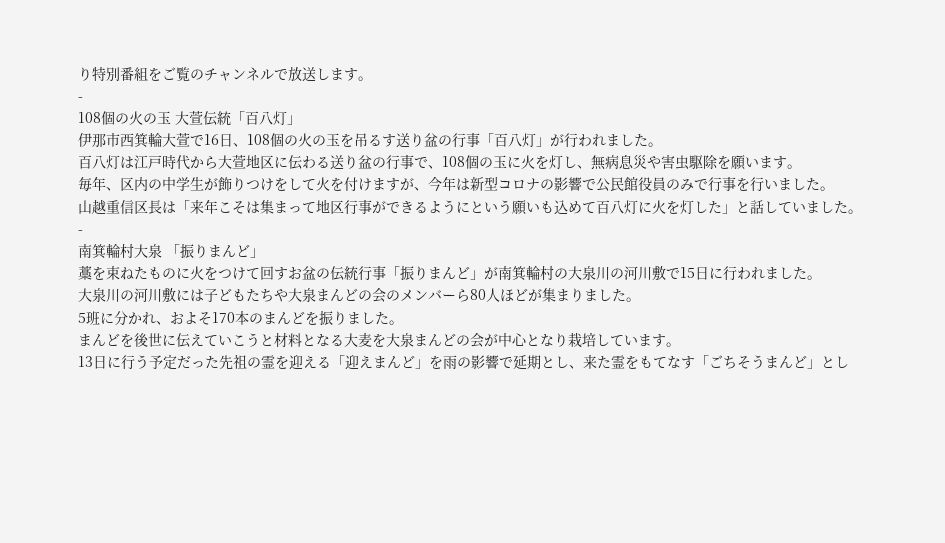り特別番組をご覧のチャンネルで放送します。
-
108個の火の玉 大萱伝統「百八灯」
伊那市西箕輪大萱で16日、108個の火の玉を吊るす送り盆の行事「百八灯」が行われました。
百八灯は江戸時代から大萱地区に伝わる送り盆の行事で、108個の玉に火を灯し、無病息災や害虫駆除を願います。
毎年、区内の中学生が飾りつけをして火を付けますが、今年は新型コロナの影響で公民館役員のみで行事を行いました。
山越重信区長は「来年こそは集まって地区行事ができるようにという願いも込めて百八灯に火を灯した」と話していました。
-
南箕輪村大泉 「振りまんど」
藁を束ねたものに火をつけて回すお盆の伝統行事「振りまんど」が南箕輪村の大泉川の河川敷で15日に行われました。
大泉川の河川敷には子どもたちや大泉まんどの会のメンバーら80人ほどが集まりました。
5班に分かれ、およそ170本のまんどを振りました。
まんどを後世に伝えていこうと材料となる大麦を大泉まんどの会が中心となり栽培しています。
13日に行う予定だった先祖の霊を迎える「迎えまんど」を雨の影響で延期とし、来た霊をもてなす「ごちそうまんど」とし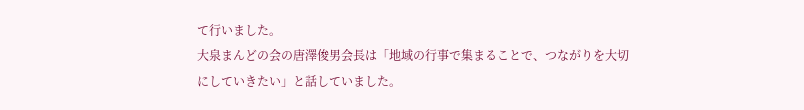て行いました。
大泉まんどの会の唐澤俊男会長は「地域の行事で集まることで、つながりを大切にしていきたい」と話していました。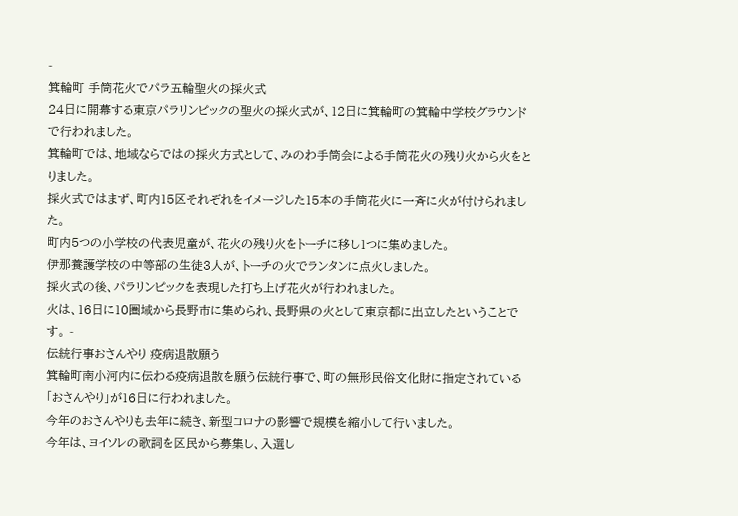-
箕輪町 手筒花火でパラ五輪聖火の採火式
24日に開幕する東京パラリンピックの聖火の採火式が、12日に箕輪町の箕輪中学校グラウンドで行われました。
箕輪町では、地域ならではの採火方式として、みのわ手筒会による手筒花火の残り火から火をとりました。
採火式ではまず、町内15区それぞれをイメージした15本の手筒花火に一斉に火が付けられました。
町内5つの小学校の代表児童が、花火の残り火をトーチに移し1つに集めました。
伊那養護学校の中等部の生徒3人が、トーチの火でランタンに点火しました。
採火式の後、パラリンピックを表現した打ち上げ花火が行われました。
火は、16日に10圏域から長野市に集められ、長野県の火として東京都に出立したということです。 -
伝統行事おさんやり 疫病退散願う
箕輪町南小河内に伝わる疫病退散を願う伝統行事で、町の無形民俗文化財に指定されている「おさんやり」が16日に行われました。
今年のおさんやりも去年に続き、新型コロナの影響で規模を縮小して行いました。
今年は、ヨイソレの歌詞を区民から募集し、入選し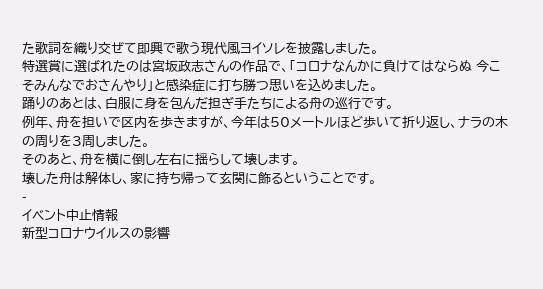た歌詞を織り交ぜて即興で歌う現代風ヨイソレを披露しました。
特選賞に選ばれたのは宮坂政志さんの作品で、「コロナなんかに負けてはならぬ 今こそみんなでおさんやり」と感染症に打ち勝つ思いを込めました。
踊りのあとは、白服に身を包んだ担ぎ手たちによる舟の巡行です。
例年、舟を担いで区内を歩きますが、今年は50メートルほど歩いて折り返し、ナラの木の周りを3周しました。
そのあと、舟を横に倒し左右に揺らして壊します。
壊した舟は解体し、家に持ち帰って玄関に飾るということです。
-
イベント中止情報
新型コロナウイルスの影響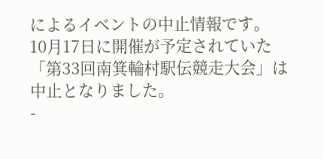によるイベントの中止情報です。
10月17日に開催が予定されていた「第33回南箕輪村駅伝競走大会」は中止となりました。
-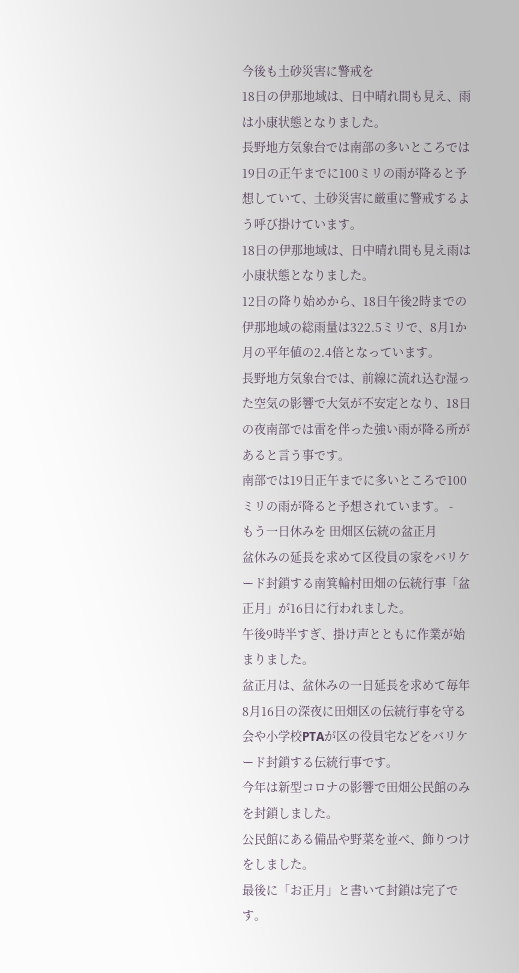今後も土砂災害に警戒を
18日の伊那地域は、日中晴れ間も見え、雨は小康状態となりました。
長野地方気象台では南部の多いところでは19日の正午までに100ミリの雨が降ると予想していて、土砂災害に厳重に警戒するよう呼び掛けています。
18日の伊那地域は、日中晴れ間も見え雨は小康状態となりました。
12日の降り始めから、18日午後2時までの伊那地域の総雨量は322.5ミリで、8月1か月の平年値の2.4倍となっています。
長野地方気象台では、前線に流れ込む湿った空気の影響で大気が不安定となり、18日の夜南部では雷を伴った強い雨が降る所があると言う事です。
南部では19日正午までに多いところで100ミリの雨が降ると予想されています。 -
もう一日休みを 田畑区伝統の盆正月
盆休みの延長を求めて区役員の家をバリケード封鎖する南箕輪村田畑の伝統行事「盆正月」が16日に行われました。
午後9時半すぎ、掛け声とともに作業が始まりました。
盆正月は、盆休みの一日延長を求めて毎年8月16日の深夜に田畑区の伝統行事を守る会や小学校PTAが区の役員宅などをバリケード封鎖する伝統行事です。
今年は新型コロナの影響で田畑公民館のみを封鎖しました。
公民館にある備品や野菜を並べ、飾りつけをしました。
最後に「お正月」と書いて封鎖は完了です。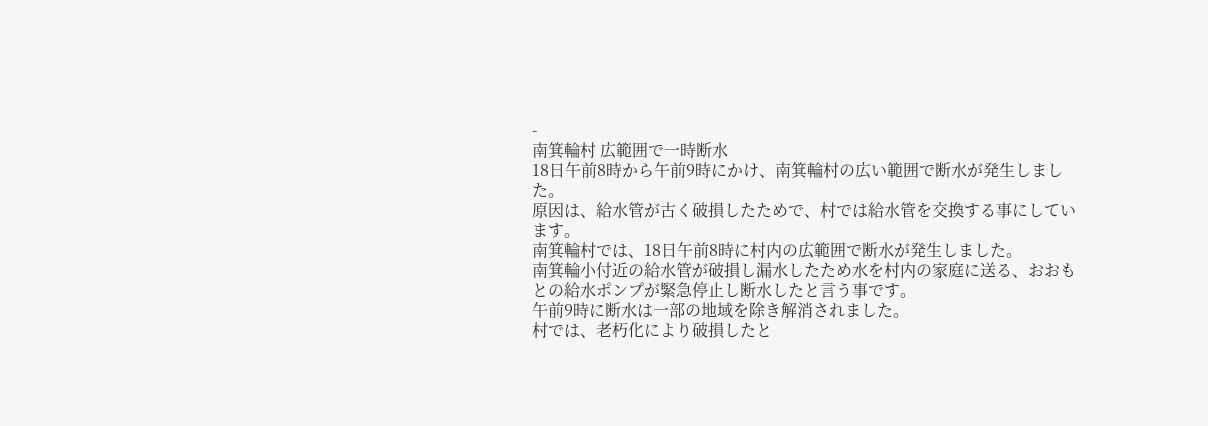-
南箕輪村 広範囲で一時断水
18日午前8時から午前9時にかけ、南箕輪村の広い範囲で断水が発生しました。
原因は、給水管が古く破損したためで、村では給水管を交換する事にしています。
南箕輪村では、18日午前8時に村内の広範囲で断水が発生しました。
南箕輪小付近の給水管が破損し漏水したため水を村内の家庭に送る、おおもとの給水ポンプが緊急停止し断水したと言う事です。
午前9時に断水は一部の地域を除き解消されました。
村では、老朽化により破損したと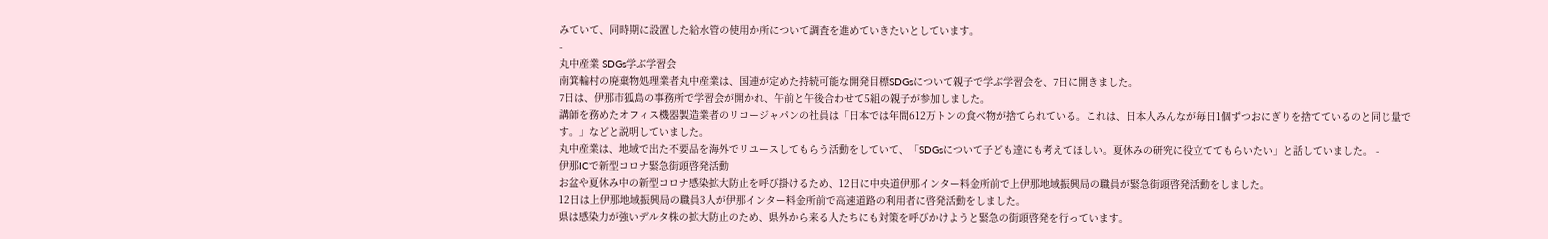みていて、同時期に設置した給水管の使用か所について調査を進めていきたいとしています。
-
丸中産業 SDGs学ぶ学習会
南箕輪村の廃棄物処理業者丸中産業は、国連が定めた持続可能な開発目標SDGsについて親子で学ぶ学習会を、7日に開きました。
7日は、伊那市狐島の事務所で学習会が開かれ、午前と午後合わせて5組の親子が参加しました。
講師を務めたオフィス機器製造業者のリコージャパンの社員は「日本では年間612万トンの食べ物が捨てられている。これは、日本人みんなが毎日1個ずつおにぎりを捨てているのと同じ量です。」などと説明していました。
丸中産業は、地域で出た不要品を海外でリユースしてもらう活動をしていて、「SDGsについて子ども達にも考えてほしい。夏休みの研究に役立ててもらいたい」と話していました。 -
伊那ICで新型コロナ緊急街頭啓発活動
お盆や夏休み中の新型コロナ感染拡大防止を呼び掛けるため、12日に中央道伊那インター料金所前で上伊那地域振興局の職員が緊急街頭啓発活動をしました。
12日は上伊那地域振興局の職員3人が伊那インター料金所前で高速道路の利用者に啓発活動をしました。
県は感染力が強いデルタ株の拡大防止のため、県外から来る人たちにも対策を呼びかけようと緊急の街頭啓発を行っています。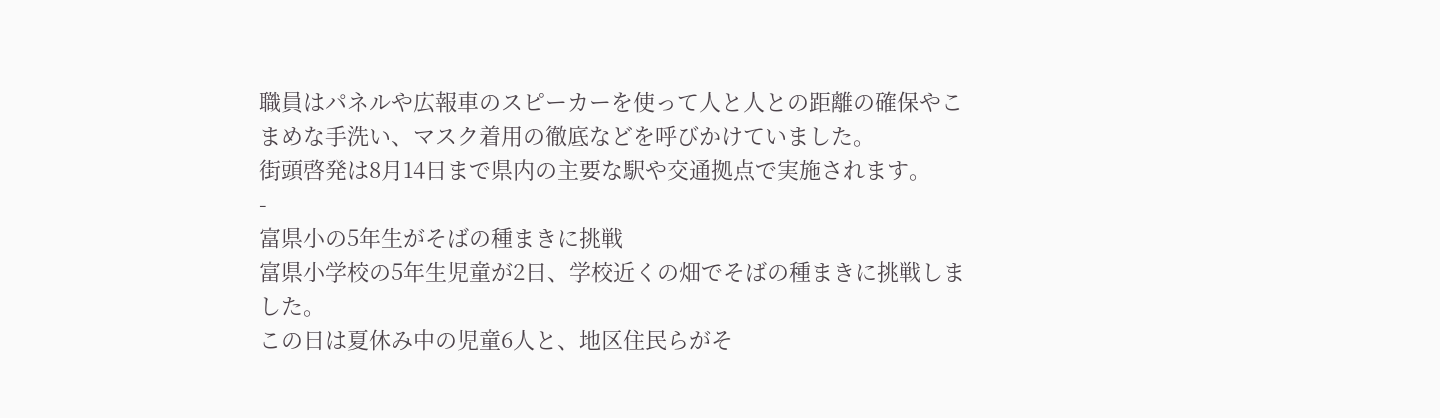職員はパネルや広報車のスピーカーを使って人と人との距離の確保やこまめな手洗い、マスク着用の徹底などを呼びかけていました。
街頭啓発は8月14日まで県内の主要な駅や交通拠点で実施されます。
-
富県小の5年生がそばの種まきに挑戦
富県小学校の5年生児童が2日、学校近くの畑でそばの種まきに挑戦しました。
この日は夏休み中の児童6人と、地区住民らがそ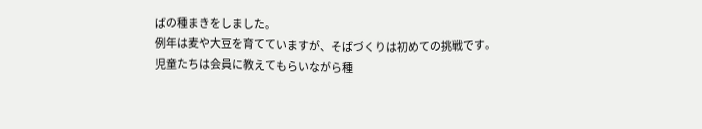ばの種まきをしました。
例年は麦や大豆を育てていますが、そばづくりは初めての挑戦です。
児童たちは会員に教えてもらいながら種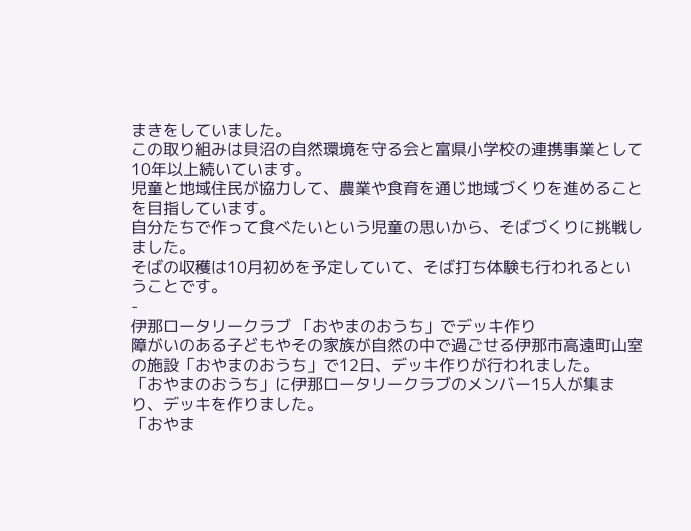まきをしていました。
この取り組みは貝沼の自然環境を守る会と富県小学校の連携事業として10年以上続いています。
児童と地域住民が協力して、農業や食育を通じ地域づくりを進めることを目指しています。
自分たちで作って食べたいという児童の思いから、そばづくりに挑戦しました。
そばの収穫は10月初めを予定していて、そば打ち体験も行われるということです。
-
伊那ロータリークラブ 「おやまのおうち」でデッキ作り
障がいのある子どもやその家族が自然の中で過ごせる伊那市高遠町山室の施設「おやまのおうち」で12日、デッキ作りが行われました。
「おやまのおうち」に伊那ロータリークラブのメンバー15人が集まり、デッキを作りました。
「おやま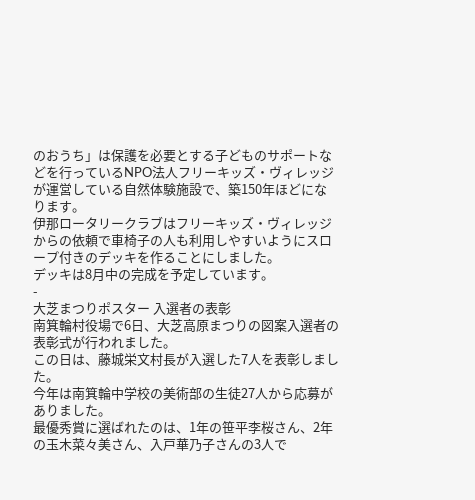のおうち」は保護を必要とする子どものサポートなどを行っているNPO法人フリーキッズ・ヴィレッジが運営している自然体験施設で、築150年ほどになります。
伊那ロータリークラブはフリーキッズ・ヴィレッジからの依頼で車椅子の人も利用しやすいようにスロープ付きのデッキを作ることにしました。
デッキは8月中の完成を予定しています。
-
大芝まつりポスター 入選者の表彰
南箕輪村役場で6日、大芝高原まつりの図案入選者の表彰式が行われました。
この日は、藤城栄文村長が入選した7人を表彰しました。
今年は南箕輪中学校の美術部の生徒27人から応募がありました。
最優秀賞に選ばれたのは、1年の笹平李桜さん、2年の玉木菜々美さん、入戸華乃子さんの3人で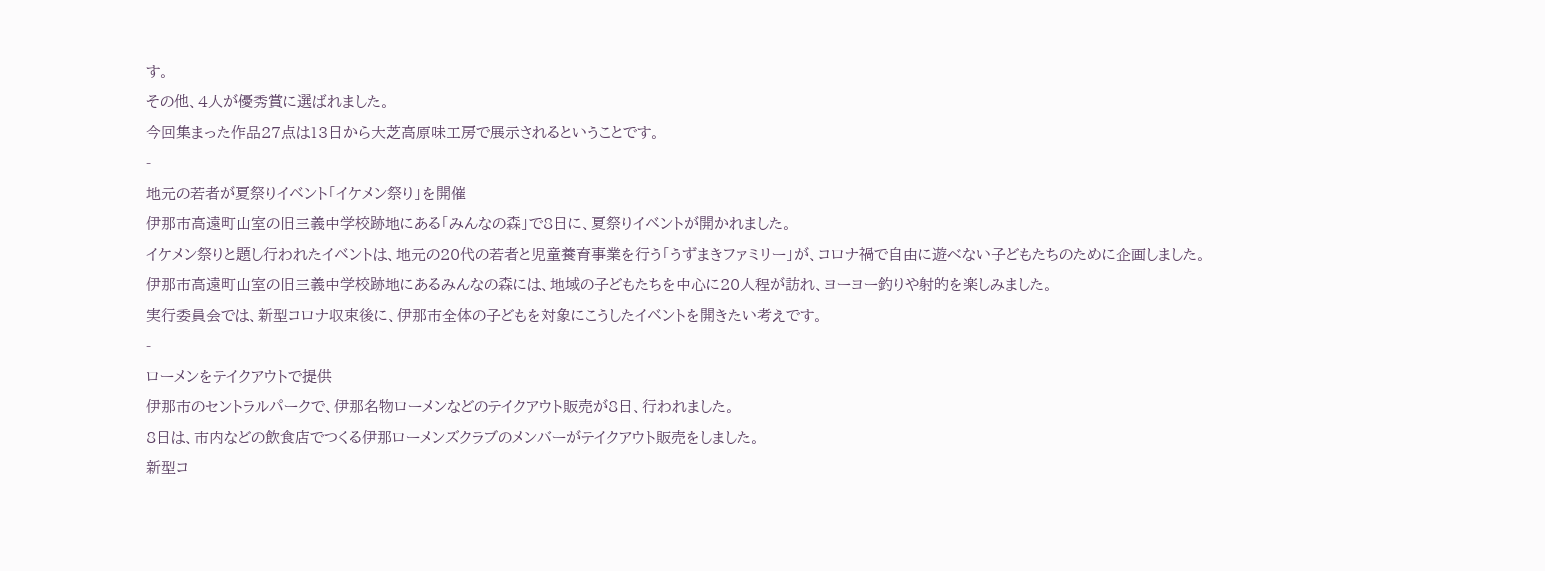す。
その他、4人が優秀賞に選ばれました。
今回集まった作品27点は13日から大芝高原味工房で展示されるということです。
-
地元の若者が夏祭りイベント「イケメン祭り」を開催
伊那市高遠町山室の旧三義中学校跡地にある「みんなの森」で8日に、夏祭りイベントが開かれました。
イケメン祭りと題し行われたイベントは、地元の20代の若者と児童養育事業を行う「うずまきファミリー」が、コロナ禍で自由に遊べない子どもたちのために企画しました。
伊那市高遠町山室の旧三義中学校跡地にあるみんなの森には、地域の子どもたちを中心に20人程が訪れ、ヨーヨー釣りや射的を楽しみました。
実行委員会では、新型コロナ収束後に、伊那市全体の子どもを対象にこうしたイベントを開きたい考えです。
-
ローメンをテイクアウトで提供
伊那市のセントラルパークで、伊那名物ローメンなどのテイクアウト販売が8日、行われました。
8日は、市内などの飲食店でつくる伊那ローメンズクラブのメンバーがテイクアウト販売をしました。
新型コ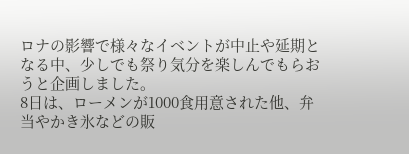ロナの影響で様々なイベントが中止や延期となる中、少しでも祭り気分を楽しんでもらおうと企画しました。
8日は、ローメンが1000食用意された他、弁当やかき氷などの販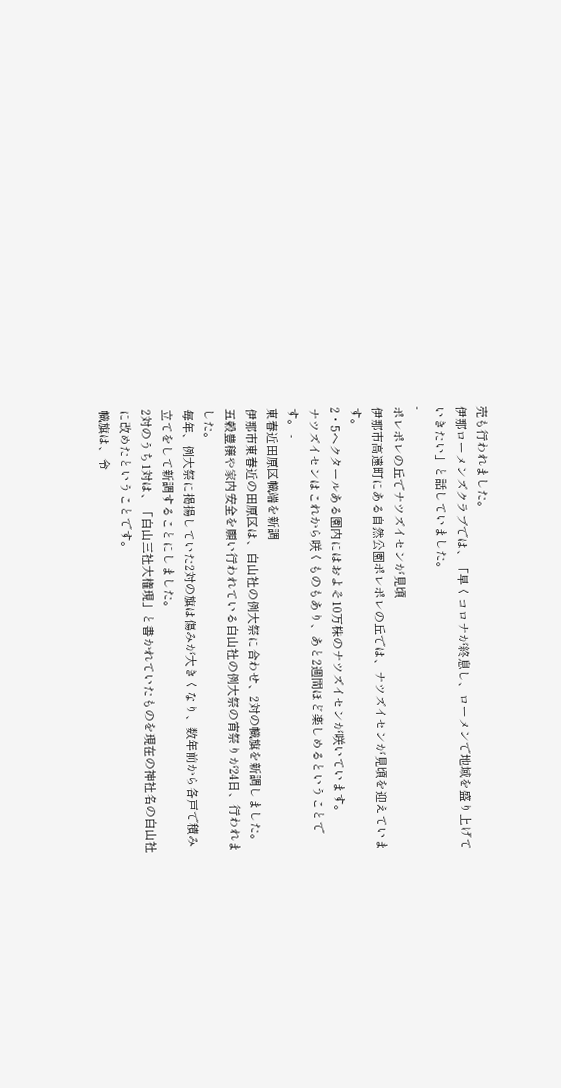売も行われました。
伊那ローメンズクラブでは、「早くコロナが終息し、ローメンで地域を盛り上げていきたい」と話していました。
-
ポレポレの丘でナツズイセンが見頃
伊那市高遠町にある自然公園ポレポレの丘では、ナツズイセンが見頃を迎えています。
2・5ヘクタールある園内にはおよそ10万株のナツズイセンが咲いています。
ナツズイセンはこれから咲くものもあり、あと2週間ほど楽しめるということです。 -
東春近田原区幟端を新調
伊那市東春近の田原区は、白山社の例大祭に合わせ、2対の幟旗を新調しました。
五穀豊穣や家内安全を願い行われている白山社の例大祭の宵祭りが24日、行われました。
毎年、例大祭に掲揚していた2対の旗は傷みが大きくなり、数年前から各戸で積み立てをして新調することにしました。
2対のうち1対は、「白山三社大権現」と書かれていたものを現在の神社名の白山社に改めたということです。
幟旗は、令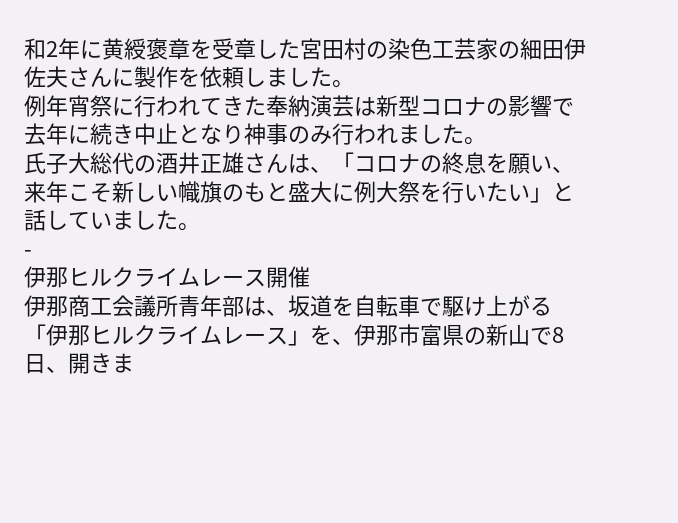和2年に黄綬褒章を受章した宮田村の染色工芸家の細田伊佐夫さんに製作を依頼しました。
例年宵祭に行われてきた奉納演芸は新型コロナの影響で去年に続き中止となり神事のみ行われました。
氏子大総代の酒井正雄さんは、「コロナの終息を願い、来年こそ新しい幟旗のもと盛大に例大祭を行いたい」と話していました。
-
伊那ヒルクライムレース開催
伊那商工会議所青年部は、坂道を自転車で駆け上がる「伊那ヒルクライムレース」を、伊那市富県の新山で8日、開きま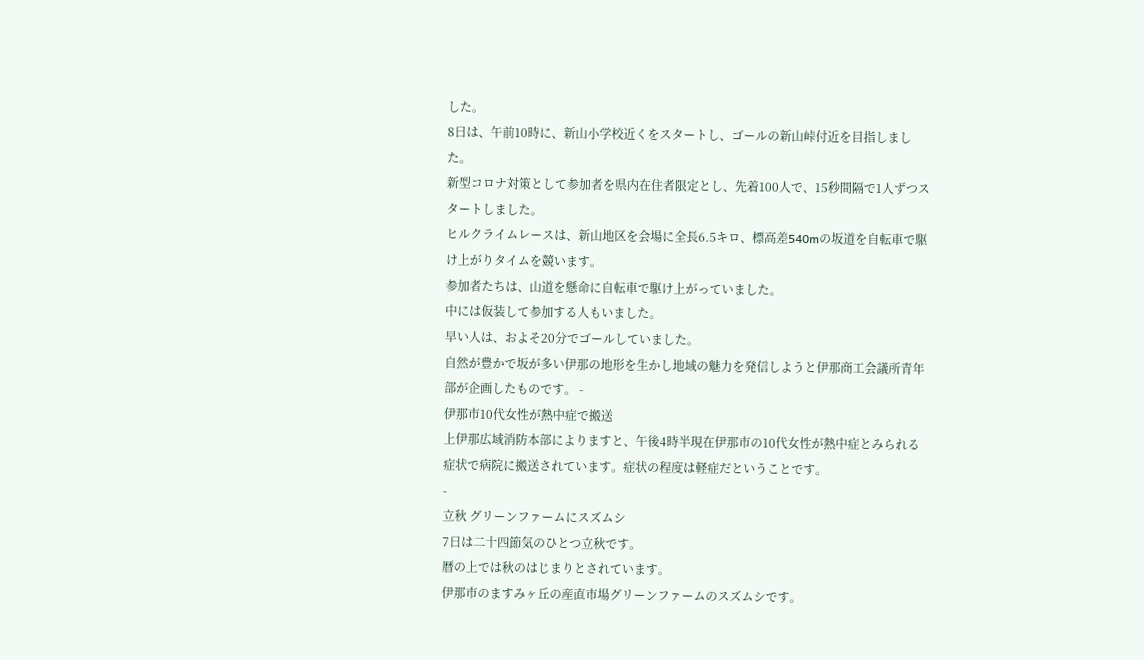した。
8日は、午前10時に、新山小学校近くをスタートし、ゴールの新山峠付近を目指しました。
新型コロナ対策として参加者を県内在住者限定とし、先着100人で、15秒間隔で1人ずつスタートしました。
ヒルクライムレースは、新山地区を会場に全長6.5キロ、標高差540mの坂道を自転車で駆け上がりタイムを競います。
参加者たちは、山道を懸命に自転車で駆け上がっていました。
中には仮装して参加する人もいました。
早い人は、およそ20分でゴールしていました。
自然が豊かで坂が多い伊那の地形を生かし地域の魅力を発信しようと伊那商工会議所青年部が企画したものです。 -
伊那市10代女性が熱中症で搬送
上伊那広域消防本部によりますと、午後4時半現在伊那市の10代女性が熱中症とみられる症状で病院に搬送されています。症状の程度は軽症だということです。
-
立秋 グリーンファームにスズムシ
7日は二十四節気のひとつ立秋です。
暦の上では秋のはじまりとされています。
伊那市のますみヶ丘の産直市場グリーンファームのスズムシです。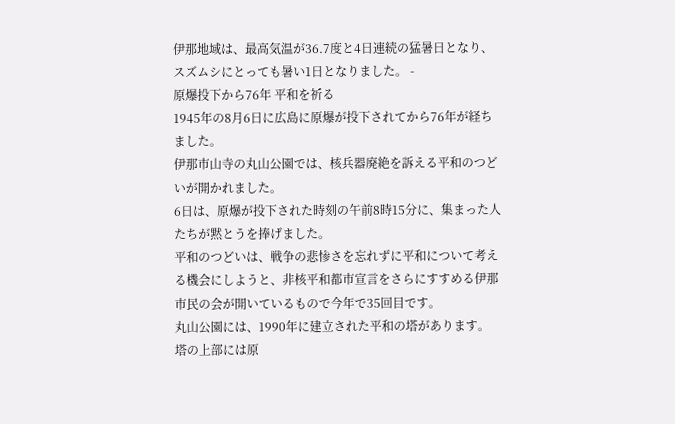伊那地域は、最高気温が36.7度と4日連続の猛暑日となり、スズムシにとっても暑い1日となりました。 -
原爆投下から76年 平和を祈る
1945年の8月6日に広島に原爆が投下されてから76年が経ちました。
伊那市山寺の丸山公園では、核兵器廃絶を訴える平和のつどいが開かれました。
6日は、原爆が投下された時刻の午前8時15分に、集まった人たちが黙とうを捧げました。
平和のつどいは、戦争の悲惨さを忘れずに平和について考える機会にしようと、非核平和都市宣言をさらにすすめる伊那市民の会が開いているもので今年で35回目です。
丸山公園には、1990年に建立された平和の塔があります。
塔の上部には原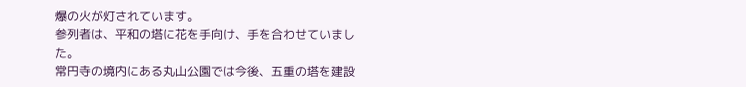爆の火が灯されています。
参列者は、平和の塔に花を手向け、手を合わせていました。
常円寺の境内にある丸山公園では今後、五重の塔を建設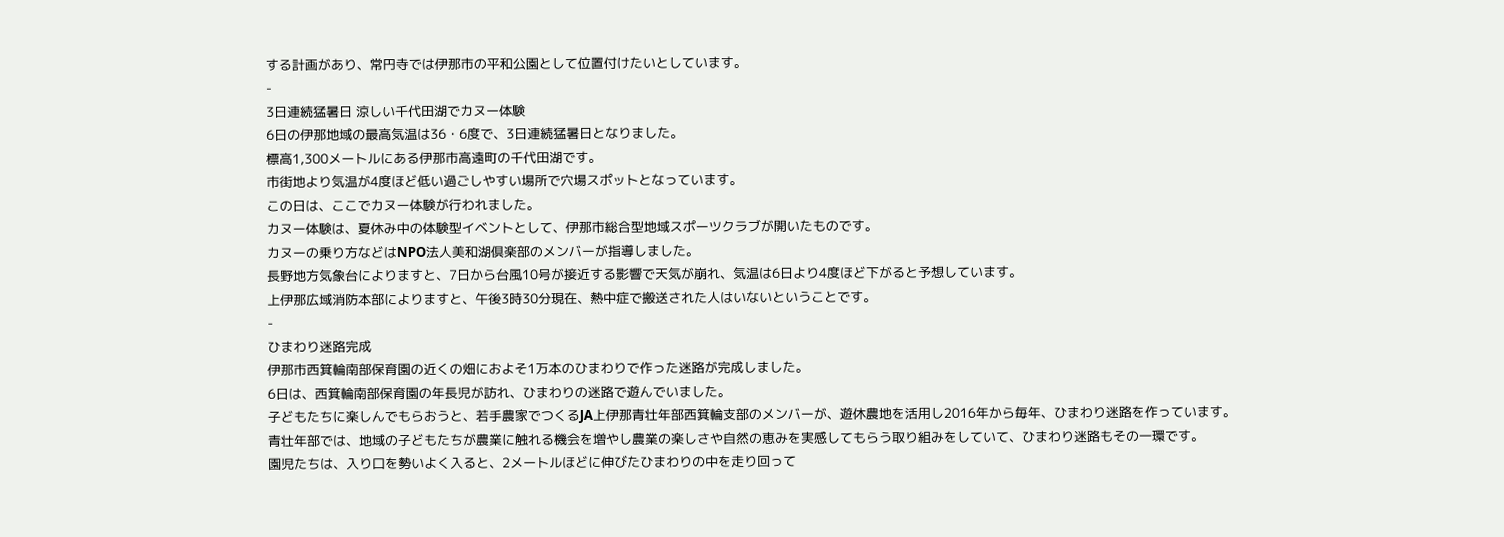する計画があり、常円寺では伊那市の平和公園として位置付けたいとしています。
-
3日連続猛暑日 涼しい千代田湖でカヌー体験
6日の伊那地域の最高気温は36・6度で、3日連続猛暑日となりました。
標高1,300メートルにある伊那市高遠町の千代田湖です。
市街地より気温が4度ほど低い過ごしやすい場所で穴場スポットとなっています。
この日は、ここでカヌー体験が行われました。
カヌー体験は、夏休み中の体験型イベントとして、伊那市総合型地域スポーツクラブが開いたものです。
カヌーの乗り方などはNPO法人美和湖倶楽部のメンバーが指導しました。
長野地方気象台によりますと、7日から台風10号が接近する影響で天気が崩れ、気温は6日より4度ほど下がると予想しています。
上伊那広域消防本部によりますと、午後3時30分現在、熱中症で搬送された人はいないということです。
-
ひまわり迷路完成
伊那市西箕輪南部保育園の近くの畑におよそ1万本のひまわりで作った迷路が完成しました。
6日は、西箕輪南部保育園の年長児が訪れ、ひまわりの迷路で遊んでいました。
子どもたちに楽しんでもらおうと、若手農家でつくるJA上伊那青壮年部西箕輪支部のメンバーが、遊休農地を活用し2016年から毎年、ひまわり迷路を作っています。
青壮年部では、地域の子どもたちが農業に触れる機会を増やし農業の楽しさや自然の恵みを実感してもらう取り組みをしていて、ひまわり迷路もその一環です。
園児たちは、入り口を勢いよく入ると、2メートルほどに伸びたひまわりの中を走り回って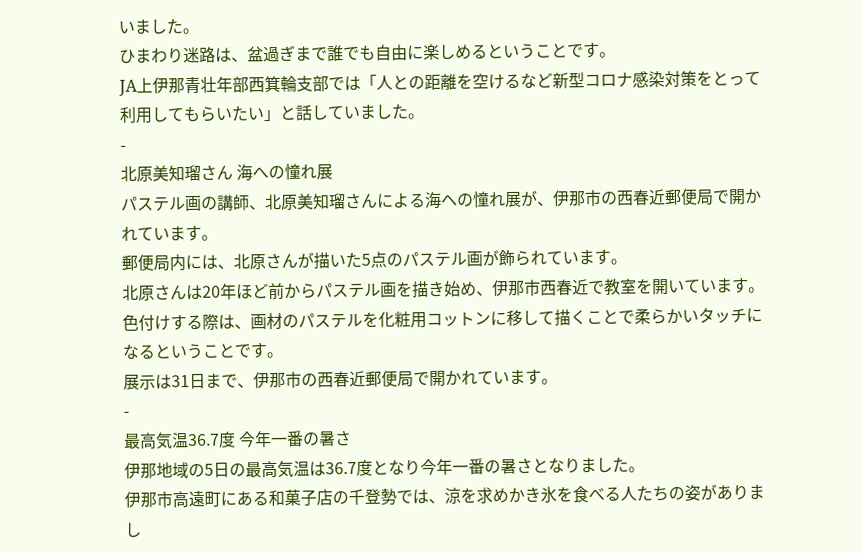いました。
ひまわり迷路は、盆過ぎまで誰でも自由に楽しめるということです。
JA上伊那青壮年部西箕輪支部では「人との距離を空けるなど新型コロナ感染対策をとって利用してもらいたい」と話していました。
-
北原美知瑠さん 海への憧れ展
パステル画の講師、北原美知瑠さんによる海への憧れ展が、伊那市の西春近郵便局で開かれています。
郵便局内には、北原さんが描いた5点のパステル画が飾られています。
北原さんは20年ほど前からパステル画を描き始め、伊那市西春近で教室を開いています。
色付けする際は、画材のパステルを化粧用コットンに移して描くことで柔らかいタッチになるということです。
展示は31日まで、伊那市の西春近郵便局で開かれています。
-
最高気温36.7度 今年一番の暑さ
伊那地域の5日の最高気温は36.7度となり今年一番の暑さとなりました。
伊那市高遠町にある和菓子店の千登勢では、涼を求めかき氷を食べる人たちの姿がありまし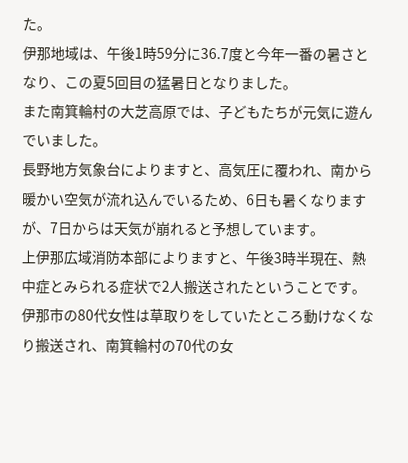た。
伊那地域は、午後1時59分に36.7度と今年一番の暑さとなり、この夏5回目の猛暑日となりました。
また南箕輪村の大芝高原では、子どもたちが元気に遊んでいました。
長野地方気象台によりますと、高気圧に覆われ、南から暖かい空気が流れ込んでいるため、6日も暑くなりますが、7日からは天気が崩れると予想しています。
上伊那広域消防本部によりますと、午後3時半現在、熱中症とみられる症状で2人搬送されたということです。
伊那市の80代女性は草取りをしていたところ動けなくなり搬送され、南箕輪村の70代の女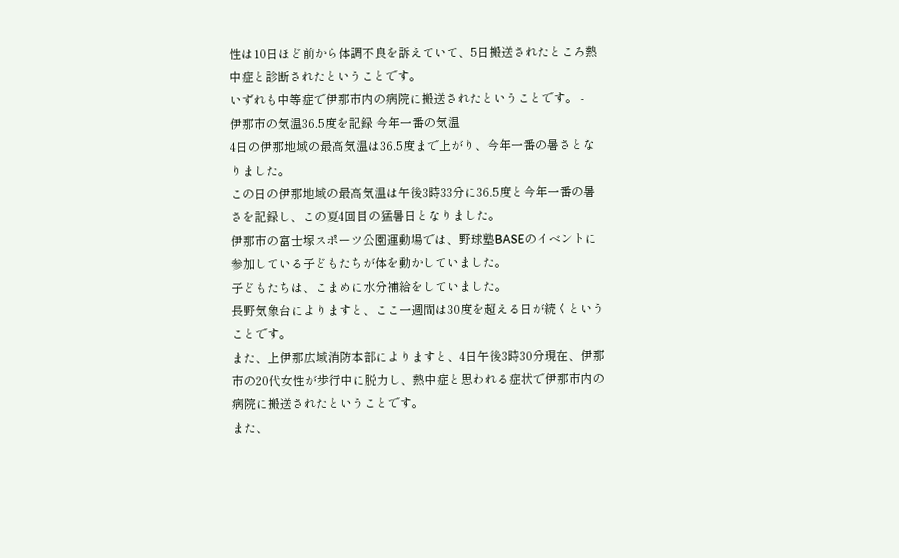性は10日ほど前から体調不良を訴えていて、5日搬送されたところ熱中症と診断されたということです。
いずれも中等症で伊那市内の病院に搬送されたということです。 -
伊那市の気温36.5度を記録 今年一番の気温
4日の伊那地域の最高気温は36.5度まで上がり、今年一番の暑さとなりました。
この日の伊那地域の最高気温は午後3時33分に36.5度と今年一番の暑さを記録し、この夏4回目の猛暑日となりました。
伊那市の富士塚スポーツ公園運動場では、野球塾BASEのイベントに参加している子どもたちが体を動かしていました。
子どもたちは、こまめに水分補給をしていました。
長野気象台によりますと、ここ一週間は30度を超える日が続くということです。
また、上伊那広域消防本部によりますと、4日午後3時30分現在、伊那市の20代女性が歩行中に脱力し、熱中症と思われる症状で伊那市内の病院に搬送されたということです。
また、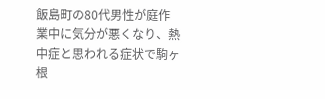飯島町の80代男性が庭作業中に気分が悪くなり、熱中症と思われる症状で駒ヶ根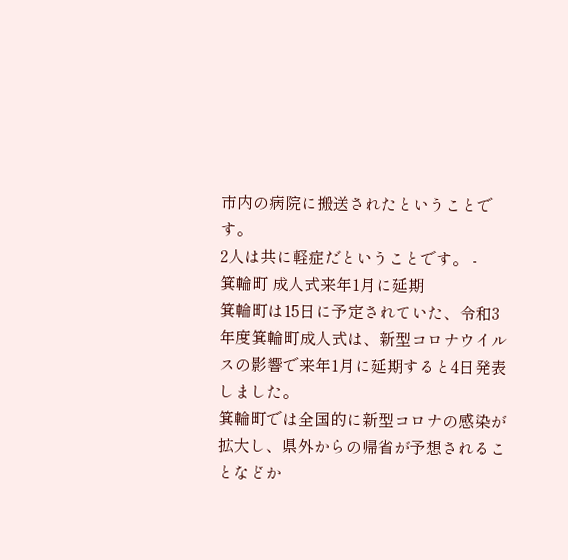市内の病院に搬送されたということです。
2人は共に軽症だということです。 -
箕輪町 成人式来年1月に延期
箕輪町は15日に予定されていた、令和3年度箕輪町成人式は、新型コロナウイルスの影響で来年1月に延期すると4日発表しました。
箕輪町では全国的に新型コロナの感染が拡大し、県外からの帰省が予想されることなどか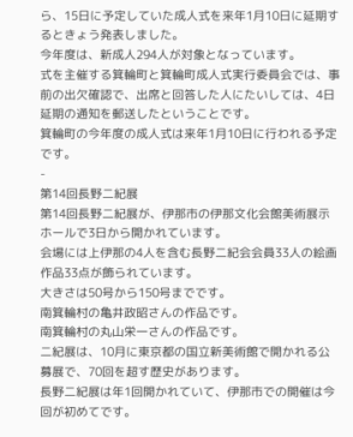ら、15日に予定していた成人式を来年1月10日に延期するときょう発表しました。
今年度は、新成人294人が対象となっています。
式を主催する箕輪町と箕輪町成人式実行委員会では、事前の出欠確認で、出席と回答した人にたいしては、4日延期の通知を郵送したということです。
箕輪町の今年度の成人式は来年1月10日に行われる予定です。
-
第14回長野二紀展
第14回長野二紀展が、伊那市の伊那文化会館美術展示ホールで3日から開かれています。
会場には上伊那の4人を含む長野二紀会会員33人の絵画作品33点が飾られています。
大きさは50号から150号までです。
南箕輪村の亀井政昭さんの作品です。
南箕輪村の丸山栄一さんの作品です。
二紀展は、10月に東京都の国立新美術館で開かれる公募展で、70回を超す歴史があります。
長野二紀展は年1回開かれていて、伊那市での開催は今回が初めてです。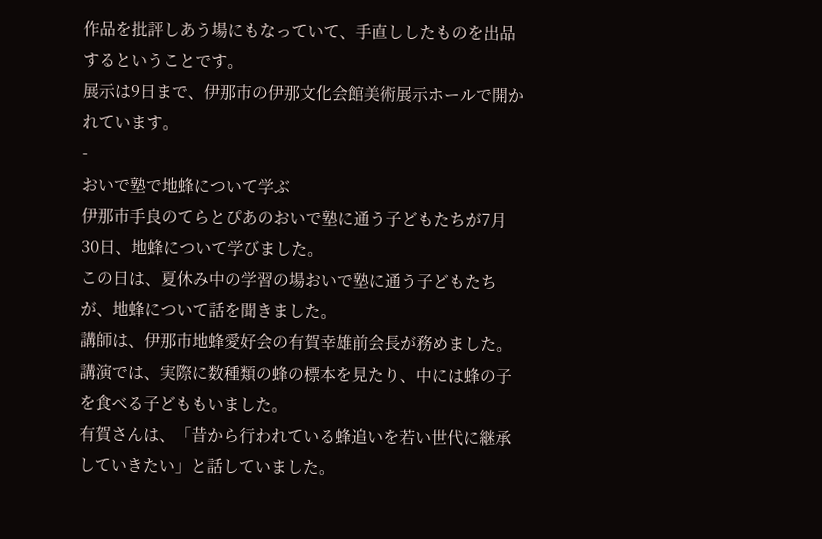作品を批評しあう場にもなっていて、手直ししたものを出品するということです。
展示は9日まで、伊那市の伊那文化会館美術展示ホールで開かれています。
-
おいで塾で地蜂について学ぶ
伊那市手良のてらとぴあのおいで塾に通う子どもたちが7月30日、地蜂について学びました。
この日は、夏休み中の学習の場おいで塾に通う子どもたちが、地蜂について話を聞きました。
講師は、伊那市地蜂愛好会の有賀幸雄前会長が務めました。
講演では、実際に数種類の蜂の標本を見たり、中には蜂の子を食べる子どももいました。
有賀さんは、「昔から行われている蜂追いを若い世代に継承していきたい」と話していました。